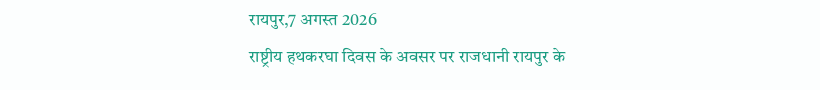रायपुर,7 अगस्त 2026
राष्ट्रीय हथकरघा दिवस के अवसर पर राजधानी रायपुर के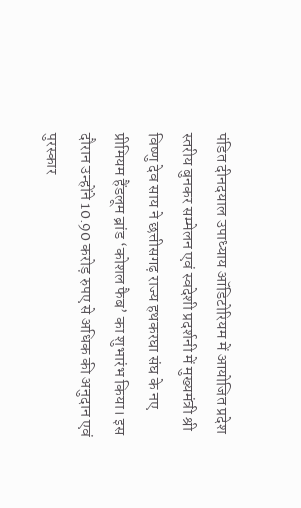पंडित दीनदयाल उपाध्याय ऑडिटोरियम में आयोजित प्रदेश स्तरीय बुनकर सम्मेलन एवं स्वदेशी प्रदर्शनी में मुख्यमंत्री श्री विष्णु देव साय ने छत्तीसगढ़ राज्य हथकरघा संघ के नए प्रीमियम हैंडलूम ब्रांड ‘कोशल फैब’ का शुभारंभ किया। इस दौरान उन्होंने 10.90 करोड़ रुपए से अधिक की अनुदान एवं पुरस्कार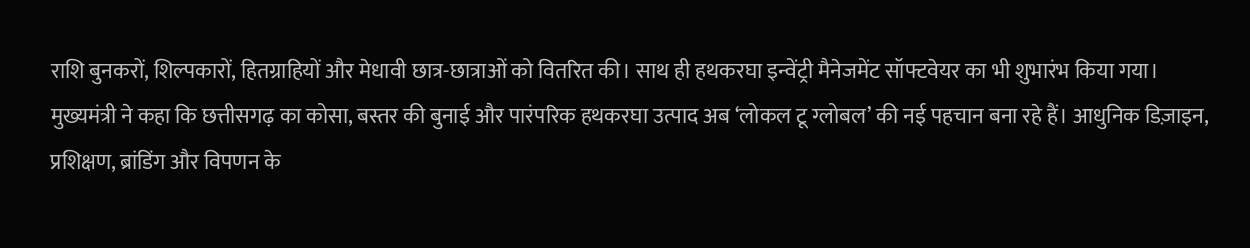राशि बुनकरों, शिल्पकारों, हितग्राहियों और मेधावी छात्र-छात्राओं को वितरित की। साथ ही हथकरघा इन्वेंट्री मैनेजमेंट सॉफ्टवेयर का भी शुभारंभ किया गया।
मुख्यमंत्री ने कहा कि छत्तीसगढ़ का कोसा, बस्तर की बुनाई और पारंपरिक हथकरघा उत्पाद अब ‘लोकल टू ग्लोबल’ की नई पहचान बना रहे हैं। आधुनिक डिज़ाइन, प्रशिक्षण, ब्रांडिंग और विपणन के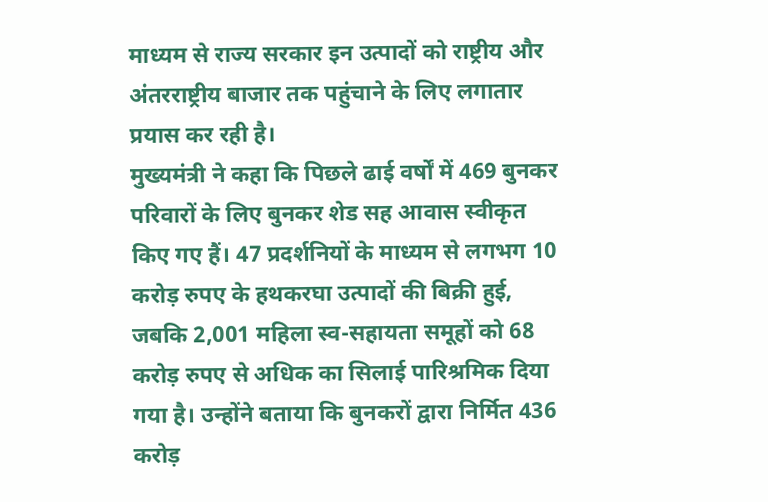माध्यम से राज्य सरकार इन उत्पादों को राष्ट्रीय और अंतरराष्ट्रीय बाजार तक पहुंचाने के लिए लगातार प्रयास कर रही है।
मुख्यमंत्री ने कहा कि पिछले ढाई वर्षों में 469 बुनकर परिवारों के लिए बुनकर शेड सह आवास स्वीकृत किए गए हैं। 47 प्रदर्शनियों के माध्यम से लगभग 10 करोड़ रुपए के हथकरघा उत्पादों की बिक्री हुई, जबकि 2,001 महिला स्व-सहायता समूहों को 68 करोड़ रुपए से अधिक का सिलाई पारिश्रमिक दिया गया है। उन्होंने बताया कि बुनकरों द्वारा निर्मित 436 करोड़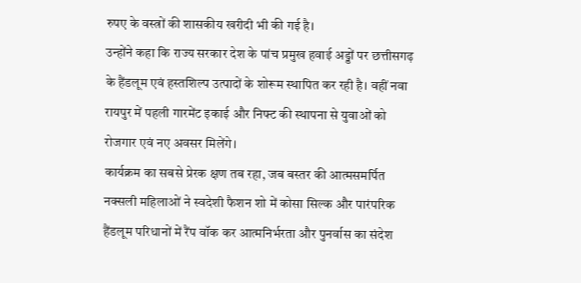रुपए के वस्त्रों की शासकीय खरीदी भी की गई है।
उन्होंने कहा कि राज्य सरकार देश के पांच प्रमुख हवाई अड्डों पर छत्तीसगढ़ के हैंडलूम एवं हस्तशिल्प उत्पादों के शोरूम स्थापित कर रही है। वहीं नवा रायपुर में पहली गारमेंट इकाई और निफ्ट की स्थापना से युवाओं को रोजगार एवं नए अवसर मिलेंगे।
कार्यक्रम का सबसे प्रेरक क्षण तब रहा, जब बस्तर की आत्मसमर्पित नक्सली महिलाओं ने स्वदेशी फैशन शो में कोसा सिल्क और पारंपरिक हैंडलूम परिधानों में रैंप वॉक कर आत्मनिर्भरता और पुनर्वास का संदेश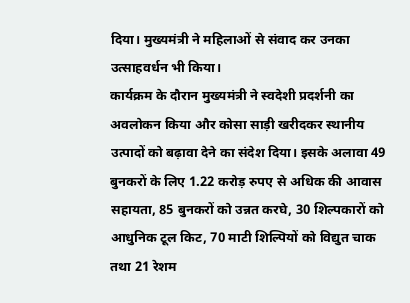दिया। मुख्यमंत्री ने महिलाओं से संवाद कर उनका उत्साहवर्धन भी किया।
कार्यक्रम के दौरान मुख्यमंत्री ने स्वदेशी प्रदर्शनी का अवलोकन किया और कोसा साड़ी खरीदकर स्थानीय उत्पादों को बढ़ावा देने का संदेश दिया। इसके अलावा 49 बुनकरों के लिए 1.22 करोड़ रुपए से अधिक की आवास सहायता, 85 बुनकरों को उन्नत करघे, 30 शिल्पकारों को आधुनिक टूल किट, 70 माटी शिल्पियों को विद्युत चाक तथा 21 रेशम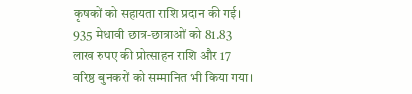कृषकों को सहायता राशि प्रदान की गई। 935 मेधावी छात्र-छात्राओं को 81.83 लाख रुपए की प्रोत्साहन राशि और 17 वरिष्ठ बुनकरों को सम्मानित भी किया गया।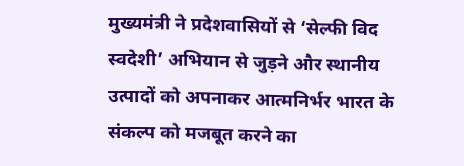मुख्यमंत्री ने प्रदेशवासियों से ‘सेल्फी विद स्वदेशी’ अभियान से जुड़ने और स्थानीय उत्पादों को अपनाकर आत्मनिर्भर भारत के संकल्प को मजबूत करने का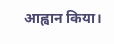आह्वान किया।